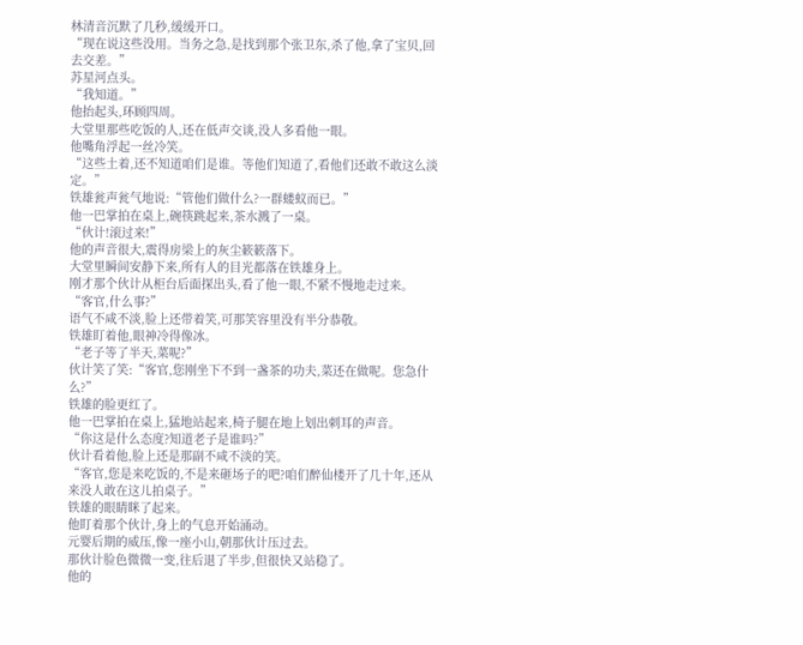林清音沉默了几秒,缓缓开口。
“现在说这些没用。当务之急,是找到那个张卫东,杀了他,拿了宝贝,回去交差。”
苏星河点头。
“我知道。”
他抬起头,环顾四周。
大堂里那些吃饭的人,还在低声交谈,没人多看他一眼。
他嘴角浮起一丝冷笑。
“这些土着,还不知道咱们是谁。等他们知道了,看他们还敢不敢这么淡定。”
铁雄瓮声瓮气地说:“管他们做什么?一群蝼蚁而已。”
他一巴掌拍在桌上,碗筷跳起来,茶水溅了一桌。
“伙计!滚过来!”
他的声音很大,震得房梁上的灰尘簌簌落下。
大堂里瞬间安静下来,所有人的目光都落在铁雄身上。
刚才那个伙计从柜台后面探出头,看了他一眼,不紧不慢地走过来。
“客官,什么事?”
语气不咸不淡,脸上还带着笑,可那笑容里没有半分恭敬。
铁雄盯着他,眼神冷得像冰。
“老子等了半天,菜呢?”
伙计笑了笑:“客官,您刚坐下不到一盏茶的功夫,菜还在做呢。您急什么?”
铁雄的脸更红了。
他一巴掌拍在桌上,猛地站起来,椅子腿在地上划出刺耳的声音。
“你这是什么态度?知道老子是谁吗?”
伙计看着他,脸上还是那副不咸不淡的笑。
“客官,您是来吃饭的,不是来砸场子的吧?咱们醉仙楼开了几十年,还从来没人敢在这儿拍桌子。”
铁雄的眼睛眯了起来。
他盯着那个伙计,身上的气息开始涌动。
元婴后期的威压,像一座小山,朝那伙计压过去。
那伙计脸色微微一变,往后退了半步,但很快又站稳了。
他的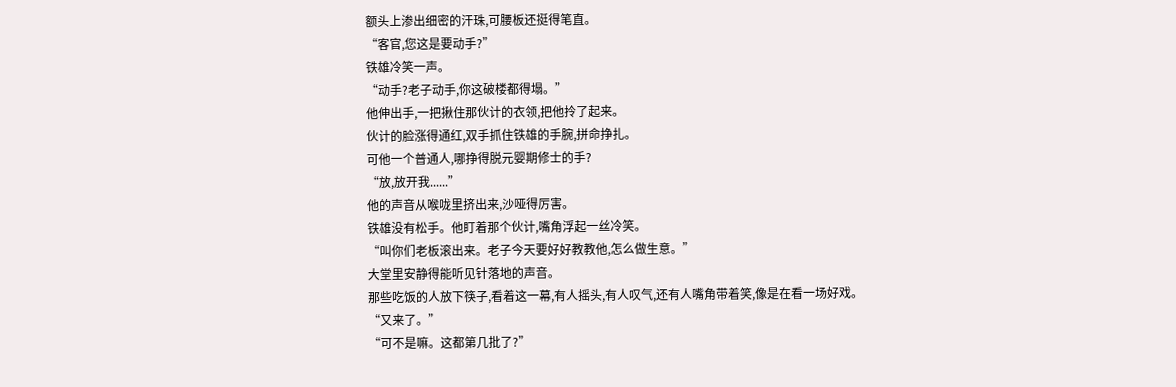额头上渗出细密的汗珠,可腰板还挺得笔直。
“客官,您这是要动手?”
铁雄冷笑一声。
“动手?老子动手,你这破楼都得塌。”
他伸出手,一把揪住那伙计的衣领,把他拎了起来。
伙计的脸涨得通红,双手抓住铁雄的手腕,拼命挣扎。
可他一个普通人,哪挣得脱元婴期修士的手?
“放,放开我......”
他的声音从喉咙里挤出来,沙哑得厉害。
铁雄没有松手。他盯着那个伙计,嘴角浮起一丝冷笑。
“叫你们老板滚出来。老子今天要好好教教他,怎么做生意。”
大堂里安静得能听见针落地的声音。
那些吃饭的人放下筷子,看着这一幕,有人摇头,有人叹气,还有人嘴角带着笑,像是在看一场好戏。
“又来了。”
“可不是嘛。这都第几批了?”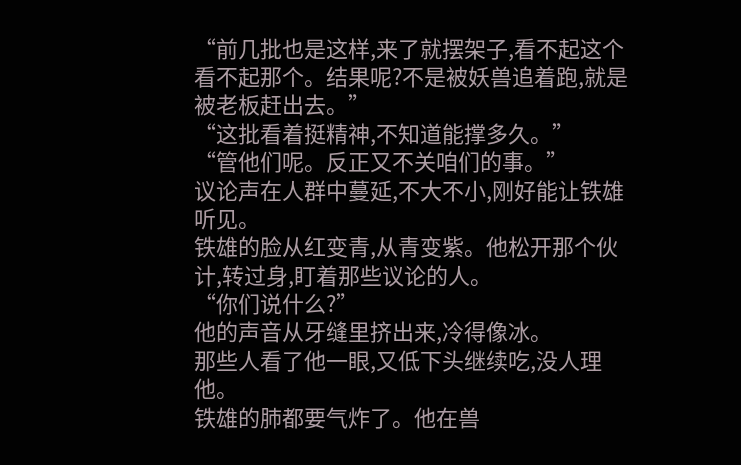“前几批也是这样,来了就摆架子,看不起这个看不起那个。结果呢?不是被妖兽追着跑,就是被老板赶出去。”
“这批看着挺精神,不知道能撑多久。”
“管他们呢。反正又不关咱们的事。”
议论声在人群中蔓延,不大不小,刚好能让铁雄听见。
铁雄的脸从红变青,从青变紫。他松开那个伙计,转过身,盯着那些议论的人。
“你们说什么?”
他的声音从牙缝里挤出来,冷得像冰。
那些人看了他一眼,又低下头继续吃,没人理他。
铁雄的肺都要气炸了。他在兽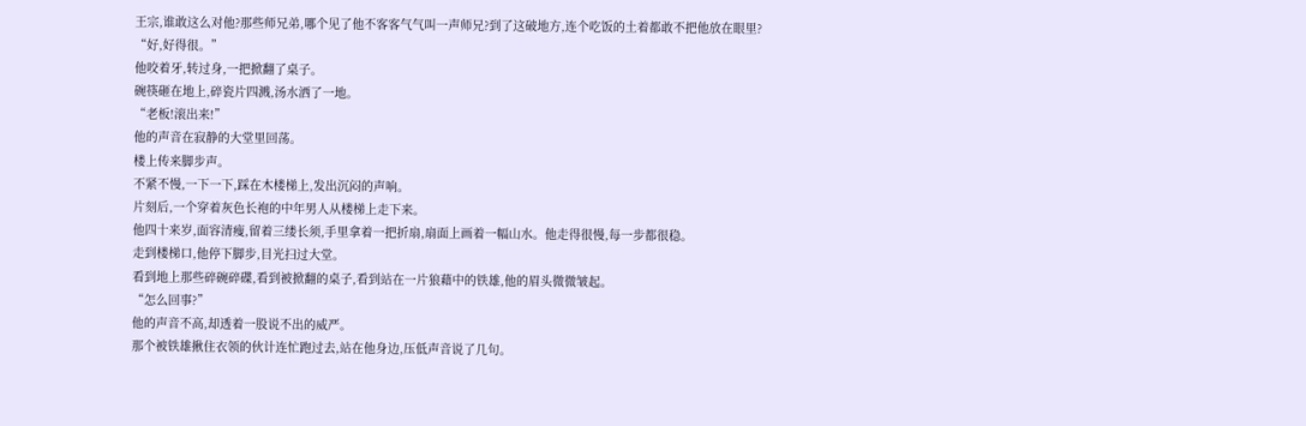王宗,谁敢这么对他?那些师兄弟,哪个见了他不客客气气叫一声师兄?到了这破地方,连个吃饭的土着都敢不把他放在眼里?
“好,好得很。”
他咬着牙,转过身,一把掀翻了桌子。
碗筷砸在地上,碎瓷片四溅,汤水洒了一地。
“老板!滚出来!”
他的声音在寂静的大堂里回荡。
楼上传来脚步声。
不紧不慢,一下一下,踩在木楼梯上,发出沉闷的声响。
片刻后,一个穿着灰色长袍的中年男人从楼梯上走下来。
他四十来岁,面容清瘦,留着三缕长须,手里拿着一把折扇,扇面上画着一幅山水。他走得很慢,每一步都很稳。
走到楼梯口,他停下脚步,目光扫过大堂。
看到地上那些碎碗碎碟,看到被掀翻的桌子,看到站在一片狼藉中的铁雄,他的眉头微微皱起。
“怎么回事?”
他的声音不高,却透着一股说不出的威严。
那个被铁雄揪住衣领的伙计连忙跑过去,站在他身边,压低声音说了几句。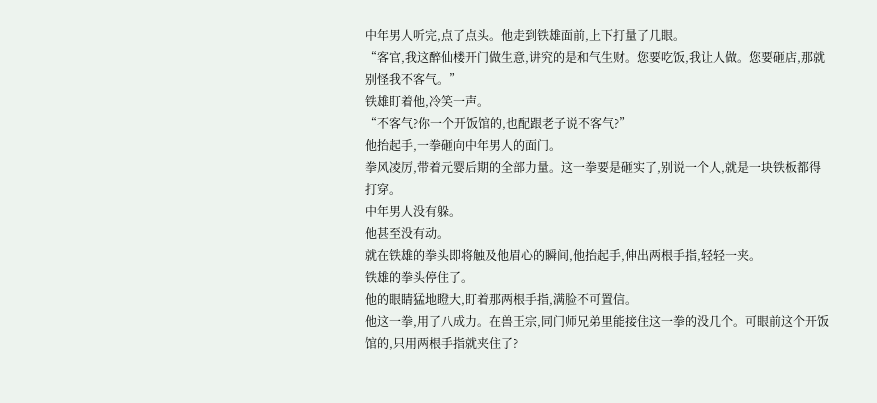中年男人听完,点了点头。他走到铁雄面前,上下打量了几眼。
“客官,我这醉仙楼开门做生意,讲究的是和气生财。您要吃饭,我让人做。您要砸店,那就别怪我不客气。”
铁雄盯着他,冷笑一声。
“不客气?你一个开饭馆的,也配跟老子说不客气?”
他抬起手,一拳砸向中年男人的面门。
拳风凌厉,带着元婴后期的全部力量。这一拳要是砸实了,别说一个人,就是一块铁板都得打穿。
中年男人没有躲。
他甚至没有动。
就在铁雄的拳头即将触及他眉心的瞬间,他抬起手,伸出两根手指,轻轻一夹。
铁雄的拳头停住了。
他的眼睛猛地瞪大,盯着那两根手指,满脸不可置信。
他这一拳,用了八成力。在兽王宗,同门师兄弟里能接住这一拳的没几个。可眼前这个开饭馆的,只用两根手指就夹住了?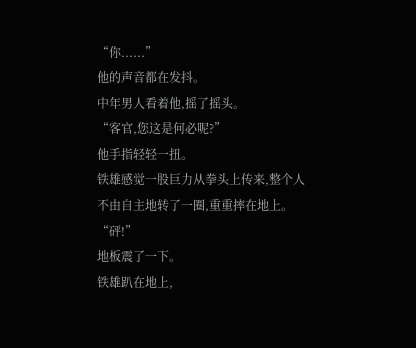“你......”
他的声音都在发抖。
中年男人看着他,摇了摇头。
“客官,您这是何必呢?”
他手指轻轻一扭。
铁雄感觉一股巨力从拳头上传来,整个人不由自主地转了一圈,重重摔在地上。
“砰!”
地板震了一下。
铁雄趴在地上,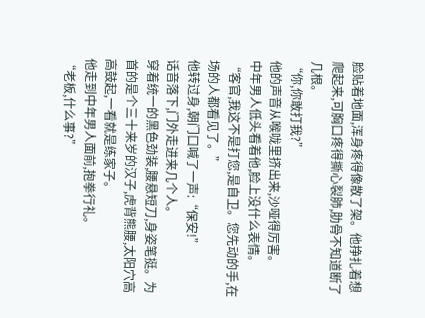脸贴着地面,浑身疼得像散了架。他挣扎着想爬起来,可胸口疼得撕心裂肺,肋骨不知道断了几根。
“你,你敢打我?”
他的声音从喉咙里挤出来,沙哑得厉害。
中年男人低头看着他,脸上没什么表情。
“客官,我这不是打您,是自卫。您先动的手,在场的人都看见了。”
他转过身,朝门口喊了一声:“保安!”
话音落下,门外走进来几个人。
穿着统一的黑色劲装,腰悬短刀,身姿笔挺。为首的是个三十来岁的汉子,虎背熊腰,太阳穴高高鼓起,一看就是练家子。
他走到中年男人面前,抱拳行礼。
“老板,什么事?”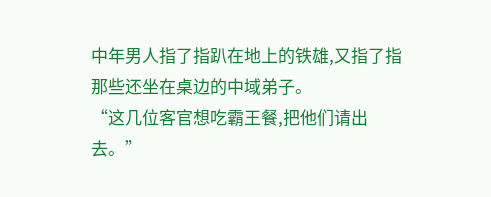中年男人指了指趴在地上的铁雄,又指了指那些还坐在桌边的中域弟子。
“这几位客官想吃霸王餐,把他们请出去。”